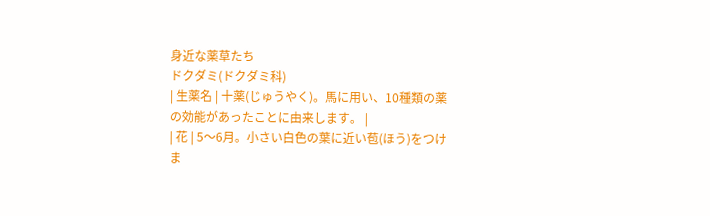身近な薬草たち
ドクダミ(ドクダミ科)
| 生薬名 | 十薬(じゅうやく)。馬に用い、10種類の薬の効能があったことに由来します。 |
| 花 | 5〜6月。小さい白色の葉に近い苞(ほう)をつけま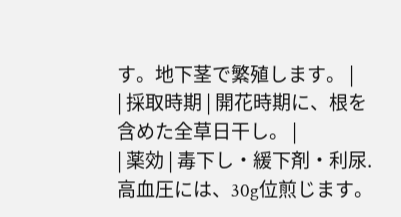す。地下茎で繁殖します。 |
| 採取時期 | 開花時期に、根を含めた全草日干し。 |
| 薬効 | 毒下し・緩下剤・利尿.高血圧には、30g位煎じます。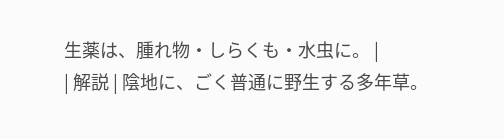生薬は、腫れ物・しらくも・水虫に。 |
| 解説 | 陰地に、ごく普通に野生する多年草。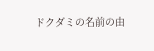ドクダミの名前の由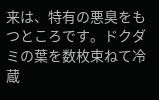来は、特有の悪臭をもつところです。ドクダミの葉を数枚束ねて冷蔵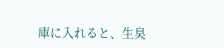庫に入れると、生臭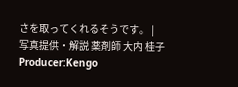さを取ってくれるそうです。 |
写真提供・解説 薬剤師 大内 桂子
Producer:Kengo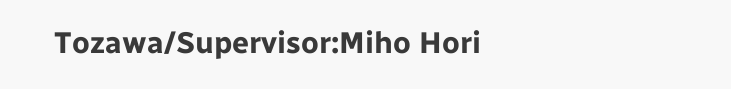Tozawa/Supervisor:Miho Hori